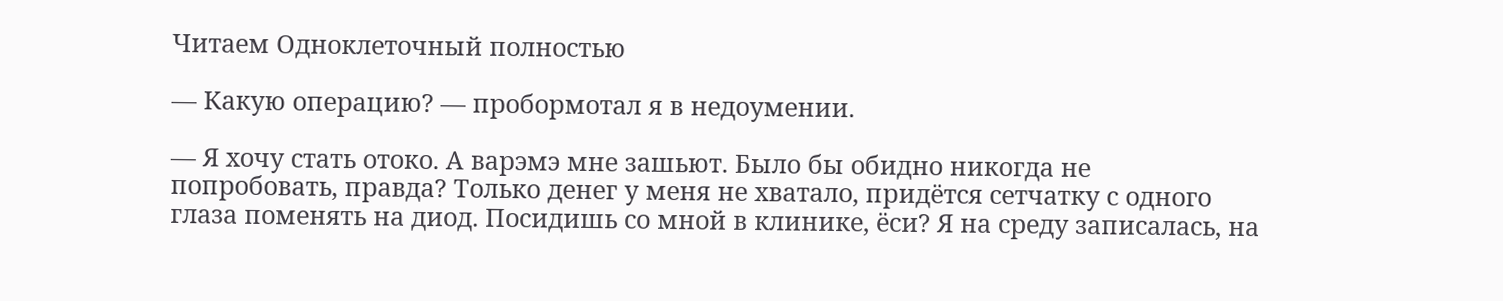Читаем Одноклеточный полностью

— Какую операцию? — пробормотал я в недоумении.

— Я хочу стать отоко. А варэмэ мне зашьют. Было бы обидно никогда не попробовать, правда? Только денег у меня не хватало, придётся сетчатку с одного глаза поменять на диод. Посидишь со мной в клинике, ёси? Я на среду записалась, на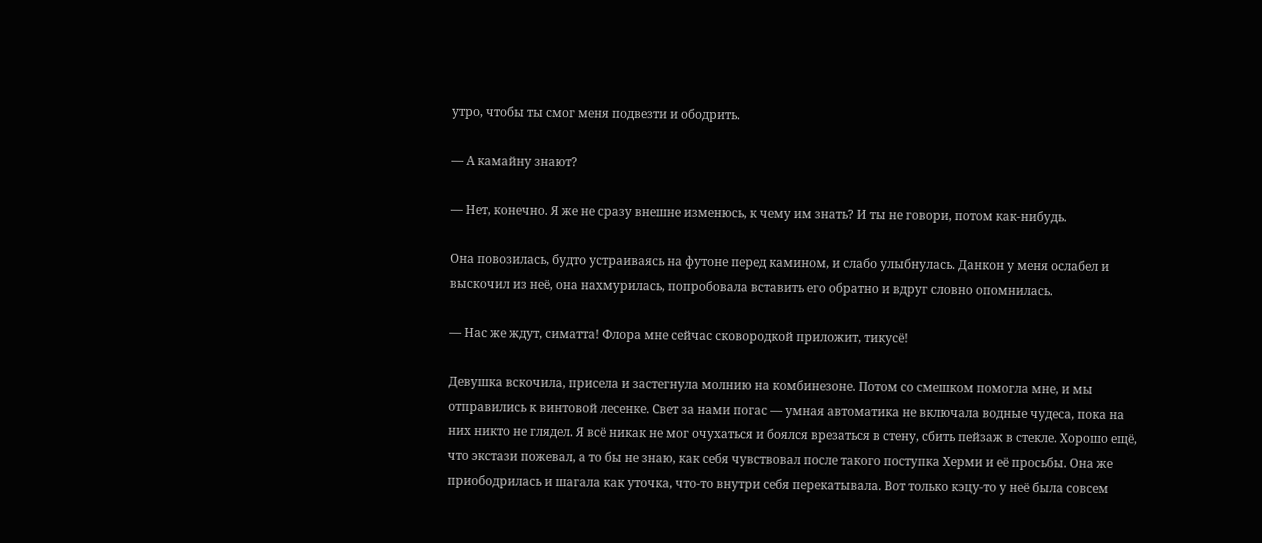утро, чтобы ты смог меня подвезти и ободрить.

— А камайну знают?

— Нет, конечно. Я же не сразу внешне изменюсь, к чему им знать? И ты не говори, потом как-нибудь.

Она повозилась, будто устраиваясь на футоне перед камином, и слабо улыбнулась. Данкон у меня ослабел и выскочил из неё, она нахмурилась, попробовала вставить его обратно и вдруг словно опомнилась.

— Нас же ждут, симатта! Флора мне сейчас сковородкой приложит, тикусё!

Девушка вскочила, присела и застегнула молнию на комбинезоне. Потом со смешком помогла мне, и мы отправились к винтовой лесенке. Свет за нами погас — умная автоматика не включала водные чудеса, пока на них никто не глядел. Я всё никак не мог очухаться и боялся врезаться в стену, сбить пейзаж в стекле. Хорошо ещё, что экстази пожевал, а то бы не знаю, как себя чувствовал после такого поступка Херми и её просьбы. Она же приободрилась и шагала как уточка, что-то внутри себя перекатывала. Вот только кэцу-то у неё была совсем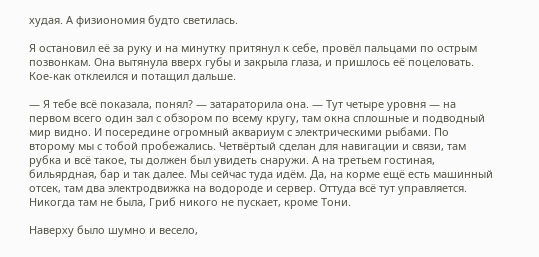худая. А физиономия будто светилась.

Я остановил её за руку и на минутку притянул к себе, провёл пальцами по острым позвонкам. Она вытянула вверх губы и закрыла глаза, и пришлось её поцеловать. Кое-как отклеился и потащил дальше.

— Я тебе всё показала, понял? — затараторила она. — Тут четыре уровня — на первом всего один зал с обзором по всему кругу, там окна сплошные и подводный мир видно. И посередине огромный аквариум с электрическими рыбами. По второму мы с тобой пробежались. Четвёртый сделан для навигации и связи, там рубка и всё такое, ты должен был увидеть снаружи. А на третьем гостиная, бильярдная, бар и так далее. Мы сейчас туда идём. Да, на корме ещё есть машинный отсек, там два электродвижка на водороде и сервер. Оттуда всё тут управляется. Никогда там не была, Гриб никого не пускает, кроме Тони.

Наверху было шумно и весело,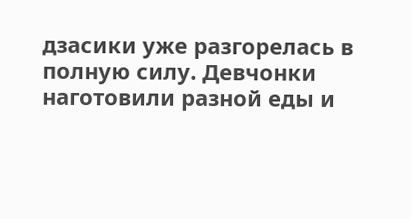дзасики уже разгорелась в полную силу. Девчонки наготовили разной еды и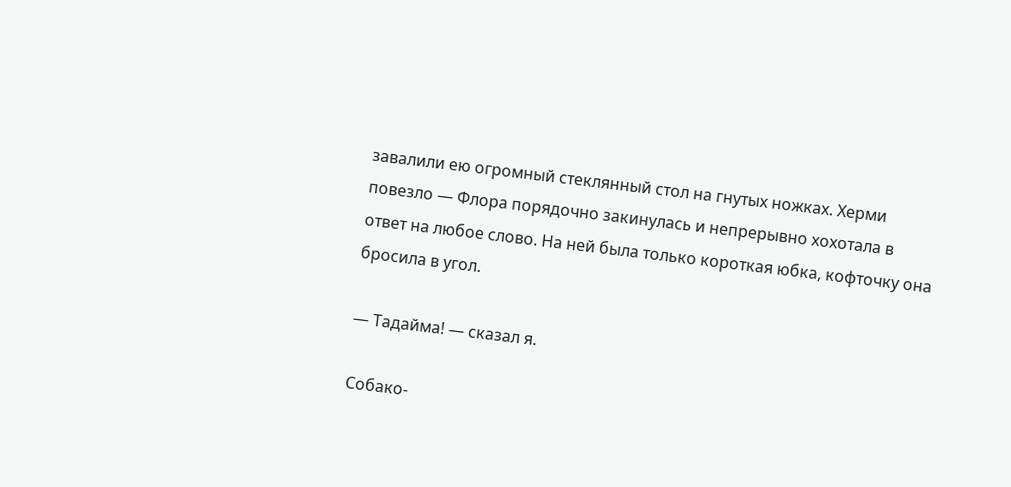завалили ею огромный стеклянный стол на гнутых ножках. Херми повезло — Флора порядочно закинулась и непрерывно хохотала в ответ на любое слово. На ней была только короткая юбка, кофточку она бросила в угол.

— Тадайма! — сказал я.

Собако-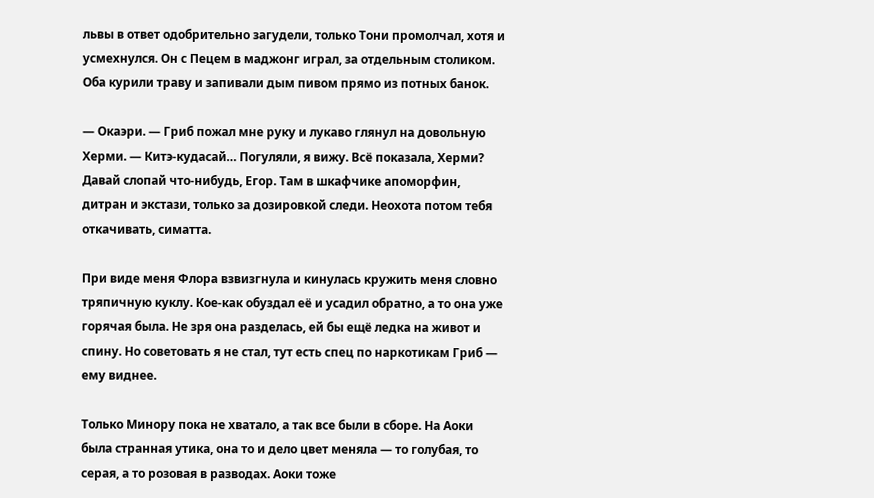львы в ответ одобрительно загудели, только Тони промолчал, хотя и усмехнулся. Он с Пецем в маджонг играл, за отдельным столиком. Оба курили траву и запивали дым пивом прямо из потных банок.

— Окаэри. — Гриб пожал мне руку и лукаво глянул на довольную Херми. — Китэ-кудасай… Погуляли, я вижу. Всё показала, Херми? Давай слопай что-нибудь, Егор. Там в шкафчике апоморфин, дитран и экстази, только за дозировкой следи. Неохота потом тебя откачивать, симатта.

При виде меня Флора взвизгнула и кинулась кружить меня словно тряпичную куклу. Кое-как обуздал её и усадил обратно, а то она уже горячая была. Не зря она разделась, ей бы ещё ледка на живот и спину. Но советовать я не стал, тут есть спец по наркотикам Гриб — ему виднее.

Только Минору пока не хватало, а так все были в сборе. На Аоки была странная утика, она то и дело цвет меняла — то голубая, то серая, а то розовая в разводах. Аоки тоже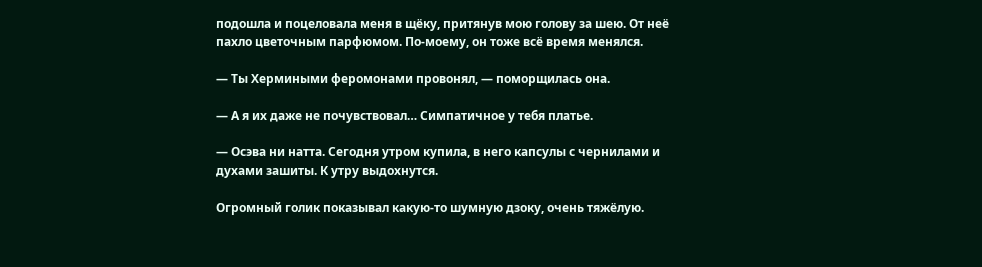подошла и поцеловала меня в щёку, притянув мою голову за шею. От неё пахло цветочным парфюмом. По-моему, он тоже всё время менялся.

— Ты Хермиными феромонами провонял, — поморщилась она.

— А я их даже не почувствовал… Симпатичное у тебя платье.

— Осэва ни натта. Сегодня утром купила, в него капсулы с чернилами и духами зашиты. К утру выдохнутся.

Огромный голик показывал какую-то шумную дзоку, очень тяжёлую.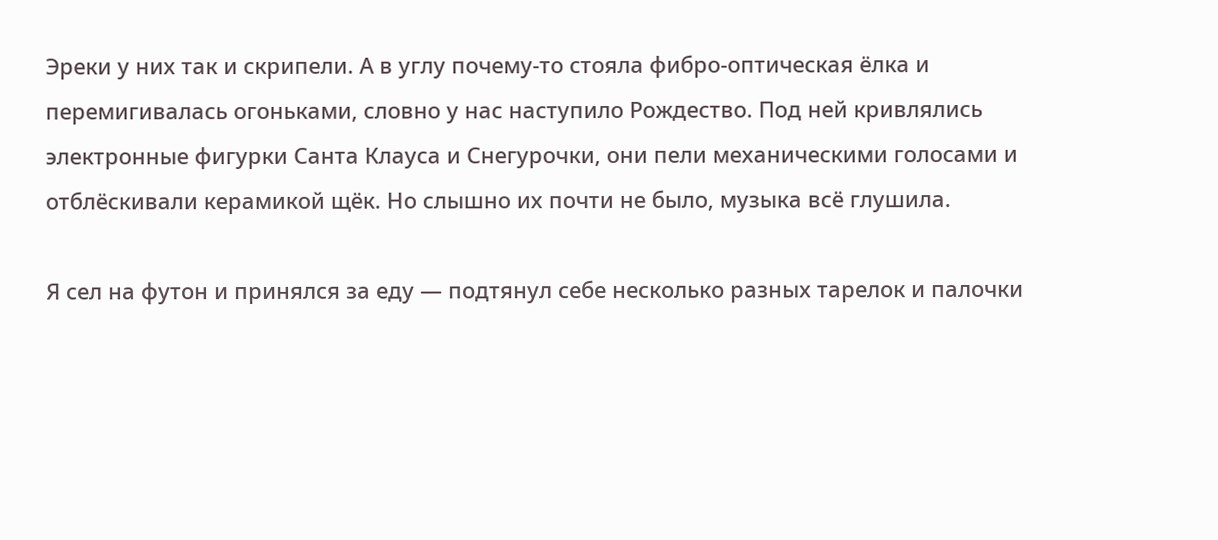Эреки у них так и скрипели. А в углу почему-то стояла фибро-оптическая ёлка и перемигивалась огоньками, словно у нас наступило Рождество. Под ней кривлялись электронные фигурки Санта Клауса и Снегурочки, они пели механическими голосами и отблёскивали керамикой щёк. Но слышно их почти не было, музыка всё глушила.

Я сел на футон и принялся за еду — подтянул себе несколько разных тарелок и палочки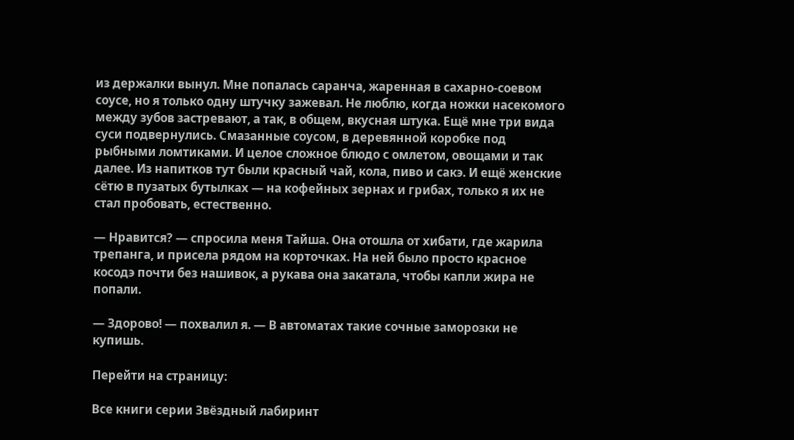из держалки вынул. Мне попалась саранча, жаренная в сахарно-соевом соусе, но я только одну штучку зажевал. Не люблю, когда ножки насекомого между зубов застревают, а так, в общем, вкусная штука. Ещё мне три вида суси подвернулись. Смазанные соусом, в деревянной коробке под рыбными ломтиками. И целое сложное блюдо с омлетом, овощами и так далее. Из напитков тут были красный чай, кола, пиво и сакэ. И ещё женские сётю в пузатых бутылках — на кофейных зернах и грибах, только я их не стал пробовать, естественно.

— Нравится? — спросила меня Тайша. Она отошла от хибати, где жарила трепанга, и присела рядом на корточках. На ней было просто красное косодэ почти без нашивок, а рукава она закатала, чтобы капли жира не попали.

— Здорово! — похвалил я. — В автоматах такие сочные заморозки не купишь.

Перейти на страницу:

Все книги серии Звёздный лабиринт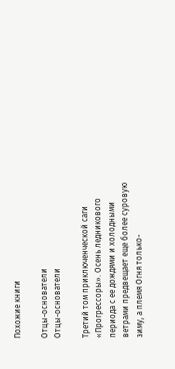Похожие книги

Отцы-основатели
Отцы-основатели

Третий том приключенческой саги «Прогрессоры». Осень ледникового периода с ее дождями и холодными ветрами предвещает еще более суровую зиму, а племя Огня только-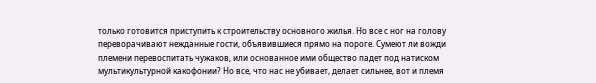только готовится приступить к строительству основного жилья. Но все с ног на голову переворачивают нежданные гости, объявившиеся прямо на пороге. Сумеют ли вожди племени перевоспитать чужаков, или основанное ими общество падет под натиском мультикультурной какофонии? Но все, что нас не убивает, делает сильнее, вот и племя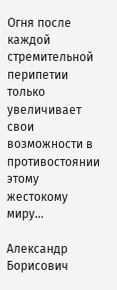Огня после каждой стремительной перипетии только увеличивает свои возможности в противостоянии этому жестокому миру…

Александр Борисович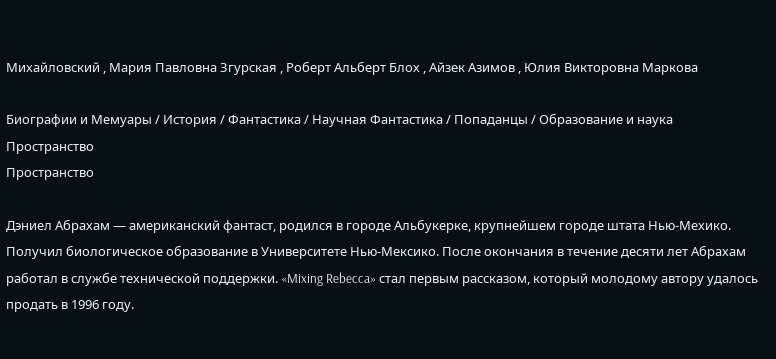Михайловский , Мария Павловна Згурская , Роберт Альберт Блох , Айзек Азимов , Юлия Викторовна Маркова

Биографии и Мемуары / История / Фантастика / Научная Фантастика / Попаданцы / Образование и наука
Пространство
Пространство

Дэниел Абрахам — американский фантаст, родился в городе Альбукерке, крупнейшем городе штата Нью-Мехико. Получил биологическое образование в Университете Нью-Мексико. После окончания в течение десяти лет Абрахам работал в службе технической поддержки. «Mixing Rebecca» стал первым рассказом, который молодому автору удалось продать в 1996 году.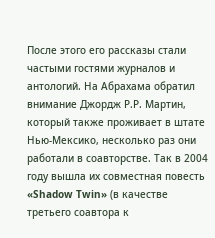После этого его рассказы стали частыми гостями журналов и антологий. На Абрахама обратил внимание Джордж Р.Р. Мартин, который также проживает в штате Нью-Мексико, несколько раз они работали в соавторстве. Так в 2004 году вышла их совместная повесть «Shadow Twin» (в качестве третьего соавтора к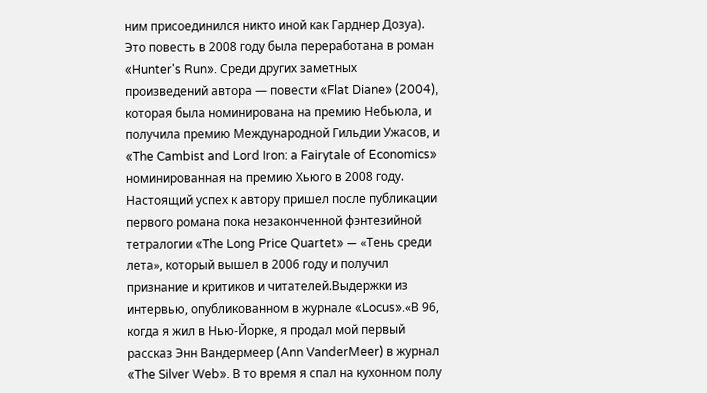ним присоединился никто иной как Гарднер Дозуа). Это повесть в 2008 году была переработана в роман «Hunter's Run». Среди других заметных произведений автора — повести «Flat Diane» (2004), которая была номинирована на премию Небьюла, и получила премию Международной Гильдии Ужасов, и «The Cambist and Lord Iron: a Fairytale of Economics» номинированная на премию Хьюго в 2008 году. Настоящий успех к автору пришел после публикации первого романа пока незаконченной фэнтезийной тетралогии «The Long Price Quartet» — «Тень среди лета», который вышел в 2006 году и получил признание и критиков и читателей.Выдержки из интервью, опубликованном в журнале «Locus».«В 96, когда я жил в Нью-Йорке, я продал мой первый рассказ Энн Вандермеер (Ann VanderMeer) в журнал «The Silver Web». В то время я спал на кухонном полу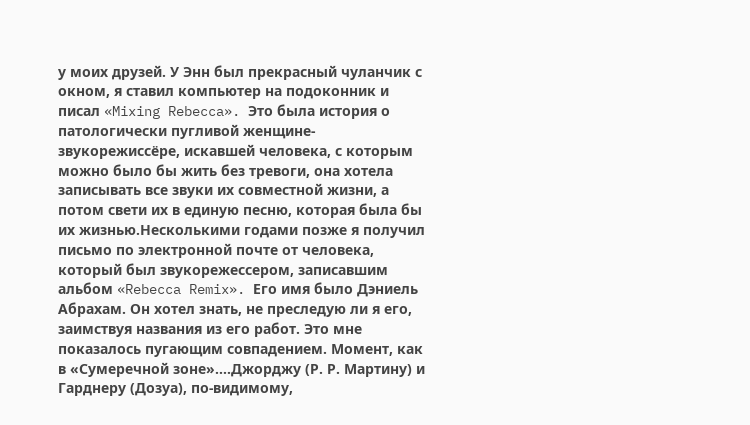у моих друзей. У Энн был прекрасный чуланчик с окном, я ставил компьютер на подоконник и писал «Mixing Rebecca». Это была история о патологически пугливой женщине-звукорежиссёре, искавшей человека, с которым можно было бы жить без тревоги, она хотела записывать все звуки их совместной жизни, а потом свети их в единую песню, которая была бы их жизнью.Несколькими годами позже я получил письмо по электронной почте от человека, который был звукорежессером, записавшим альбом «Rebecca Remix». Его имя было Дэниель Абрахам. Он хотел знать, не преследую ли я его, заимствуя названия из его работ. Это мне показалось пугающим совпадением. Момент, как в «Сумеречной зоне»....Джорджу (Р. Р. Мартину) и Гарднеру (Дозуа), по-видимому,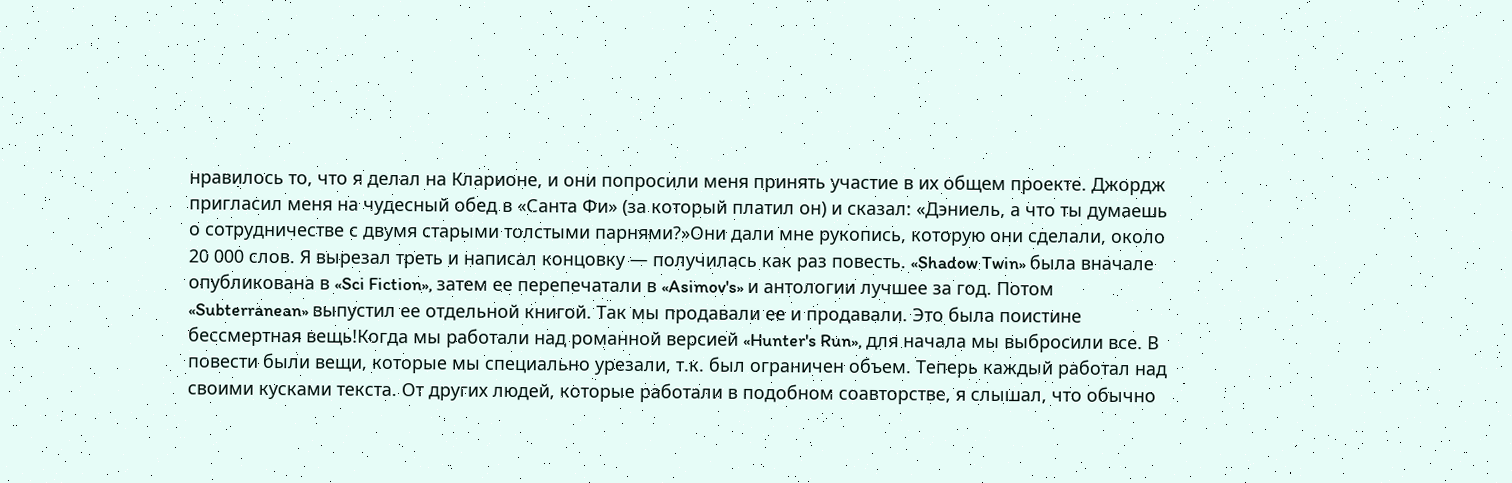нравилось то, что я делал на Кларионе, и они попросили меня принять участие в их общем проекте. Джордж пригласил меня на чудесный обед в «Санта Фи» (за который платил он) и сказал: «Дэниель, а что ты думаешь о сотрудничестве с двумя старыми толстыми парнями?»Они дали мне рукопись, которую они сделали, около 20 000 слов. Я вырезал треть и написал концовку — получилась как раз повесть. «Shadow Twin» была вначале опубликована в «Sci Fiction», затем ее перепечатали в «Asimov's» и антологии лучшее за год. Потом «Subterranean» выпустил ее отдельной книгой. Так мы продавали ее и продавали. Это была поистине бессмертная вещь!Когда мы работали над романной версией «Hunter's Run», для начала мы выбросили все. В повести были вещи, которые мы специально урезали, т.к. был ограничен объем. Теперь каждый работал над своими кусками текста. От других людей, которые работали в подобном соавторстве, я слышал, что обычно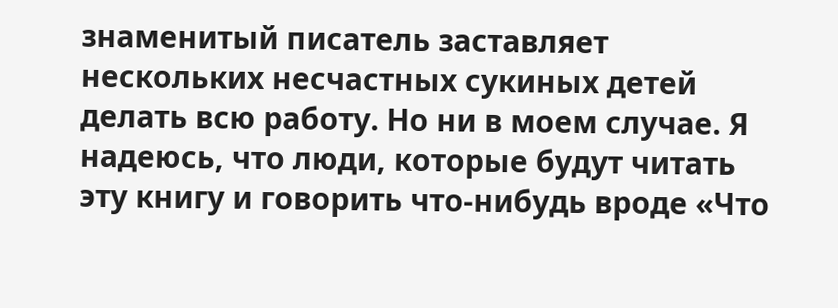знаменитый писатель заставляет нескольких несчастных сукиных детей делать всю работу. Но ни в моем случае. Я надеюсь, что люди, которые будут читать эту книгу и говорить что-нибудь вроде «Что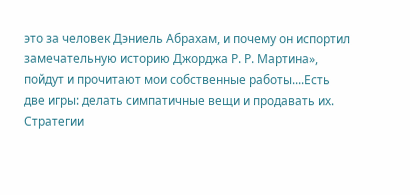это за человек Дэниель Абрахам, и почему он испортил замечательную историю Джорджа Р. Р. Мартина», пойдут и прочитают мои собственные работы....Есть две игры: делать симпатичные вещи и продавать их. Стратегии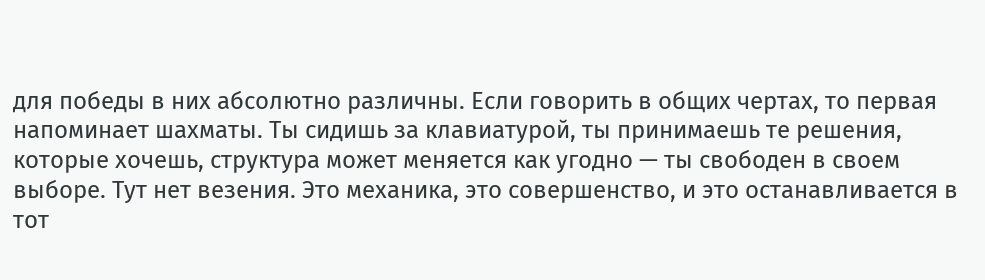для победы в них абсолютно различны. Если говорить в общих чертах, то первая напоминает шахматы. Ты сидишь за клавиатурой, ты принимаешь те решения, которые хочешь, структура может меняется как угодно — ты свободен в своем выборе. Тут нет везения. Это механика, это совершенство, и это останавливается в тот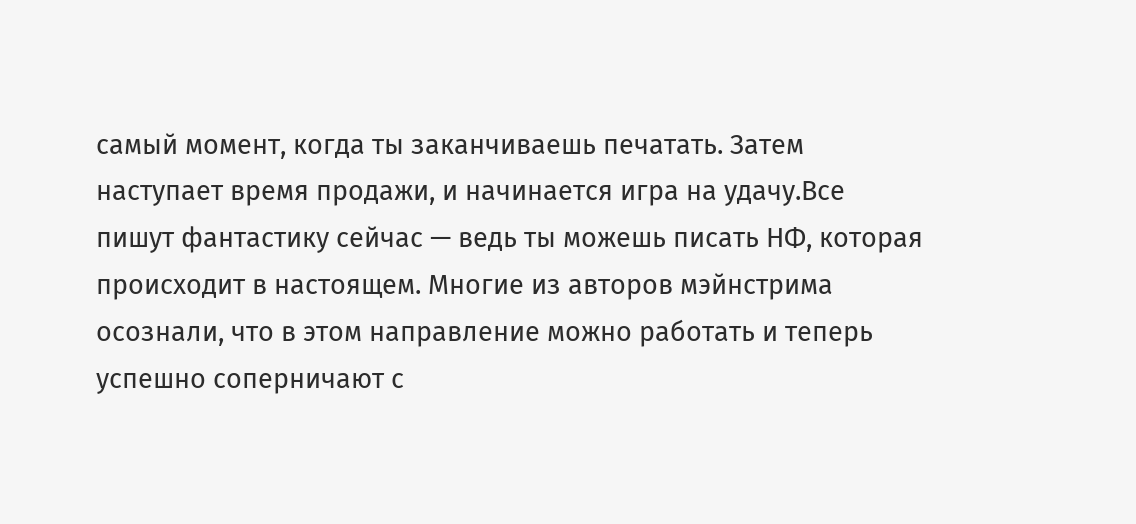самый момент, когда ты заканчиваешь печатать. Затем наступает время продажи, и начинается игра на удачу.Все пишут фантастику сейчас — ведь ты можешь писать НФ, которая происходит в настоящем. Многие из авторов мэйнстрима осознали, что в этом направление можно работать и теперь успешно соперничают с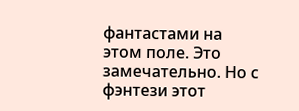фантастами на этом поле. Это замечательно. Но с фэнтези этот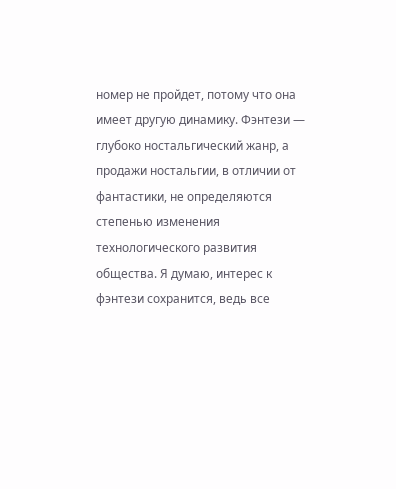номер не пройдет, потому что она имеет другую динамику. Фэнтези — глубоко ностальгический жанр, а продажи ностальгии, в отличии от фантастики, не определяются степенью изменения технологического развития общества. Я думаю, интерес к фэнтези сохранится, ведь все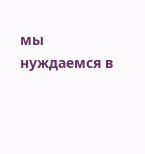мы нуждаемся в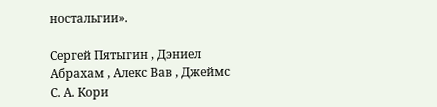ностальгии».

Сергей Пятыгин , Дэниел Абрахам , Алекс Вав , Джеймс С. А. Кори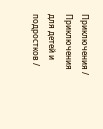Приключения / Приключения для детей и подростков /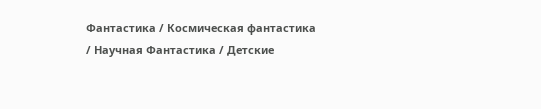Фантастика / Космическая фантастика / Научная Фантастика / Детские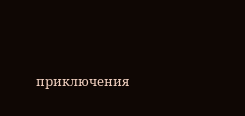приключения